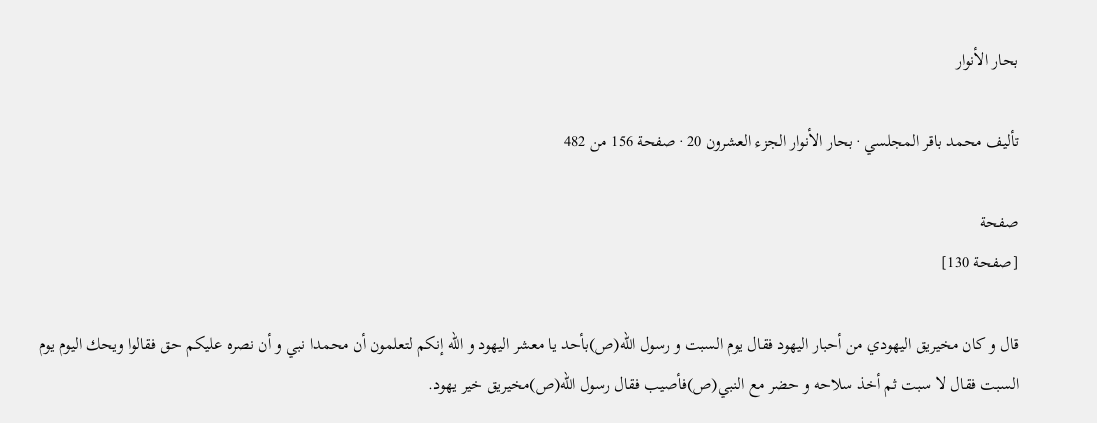بحار الأنوار

تأليف محمد باقر المجلسي · بحار الأنوار الجزء العشرون 20 · صفحة 156 من 482

صفحة
[صفحة 130]

قال و كان مخيريق اليهودي من أحبار اليهود فقال يوم السبت و رسول الله(ص)بأحد يا معشر اليهود و الله إنكم لتعلمون أن محمدا نبي و أن نصره عليكم حق فقالوا ويحك اليوم يوم السبت فقال لا سبت ثم أخذ سلاحه و حضر مع النبي(ص)فأصيب فقال رسول الله(ص)مخيريق خير يهود.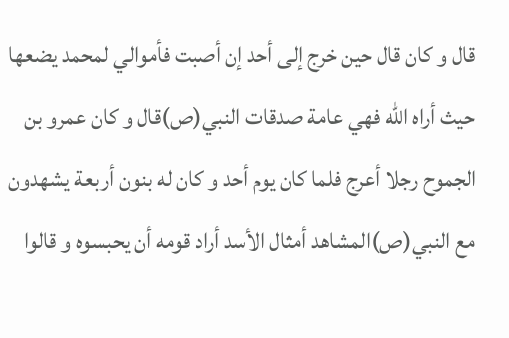قال و كان قال حين خرج إلى أحد إن أصبت فأموالي لمحمد يضعها حيث أراه الله فهي عامة صدقات النبي(ص)قال و كان عمرو بن الجموح رجلا أعرج فلما كان يوم أحد و كان له بنون أربعة يشهدون مع النبي(ص)المشاهد أمثال الأسد أراد قومه أن يحبسوه و قالوا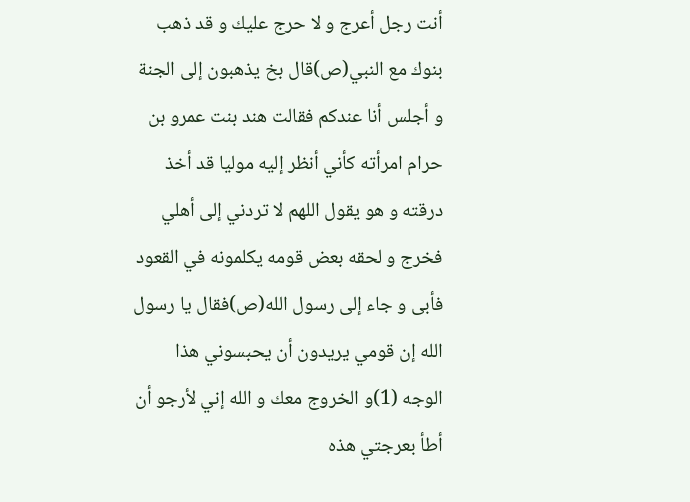أنت رجل أعرج و لا حرج عليك و قد ذهب بنوك مع النبي(ص)قال بخ يذهبون إلى الجنة و أجلس أنا عندكم فقالت هند بنت عمرو بن حرام امرأته كأني أنظر إليه موليا قد أخذ درقته و هو يقول اللهم لا تردني إلى أهلي فخرج و لحقه بعض قومه يكلمونه في القعود فأبى و جاء إلى رسول الله(ص)فقال يا رسول الله إن قومي يريدون أن يحبسوني هذا الوجه (1)و الخروج معك و الله إني لأرجو أن أطأ بعرجتي هذه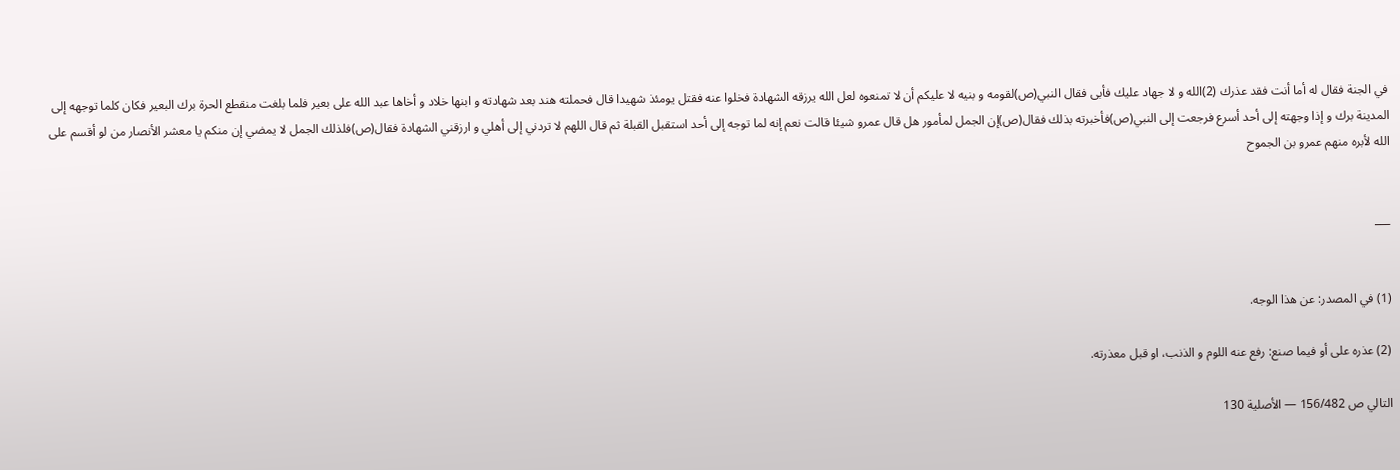في الجنة فقال له أما أنت فقد عذرك (2)الله و لا جهاد عليك فأبى فقال النبي(ص)لقومه و بنيه لا عليكم أن لا تمنعوه لعل الله يرزقه الشهادة فخلوا عنه فقتل يومئذ شهيدا قال فحملته هند بعد شهادته و ابنها خلاد و أخاها عبد الله على بعير فلما بلغت منقطع الحرة برك البعير فكان كلما توجهه إلى المدينة برك و إذا وجهته إلى أحد أسرع فرجعت إلى النبي(ص)فأخبرته بذلك فقال(ص)إن الجمل لمأمور هل قال عمرو شيئا قالت نعم إنه لما توجه إلى أحد استقبل القبلة ثم قال اللهم لا تردني إلى أهلي و ارزقني الشهادة فقال(ص)فلذلك الجمل لا يمضي إن منكم يا معشر الأنصار من لو أقسم على الله لأبره منهم عمرو بن الجموح


___


(1) في المصدر: عن هذا الوجه.

(2) عذره على أو فيما صنع: رفع عنه اللوم و الذنب، او قبل معذرته.

التالي ص 156/482 — الأصلية 130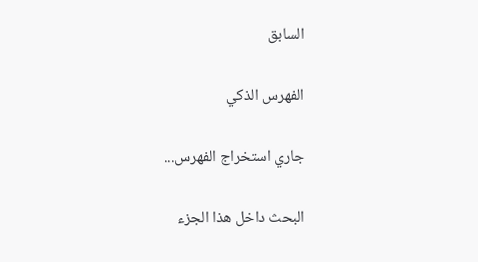السابق

الفهرس الذكي

جاري استخراج الفهرس...

البحث داخل هذا الجزء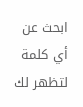ابحث عن أي كلمة لتظهر لك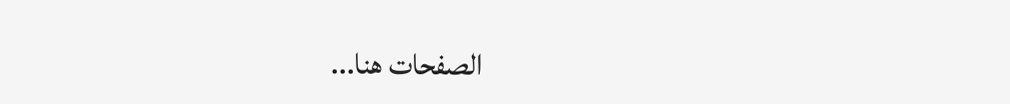الصفحات هنا...